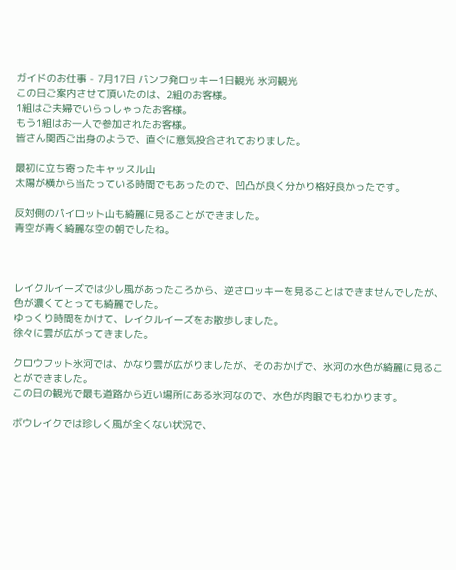ガイドのお仕事 - 7月17日 バンフ発ロッキー1日観光 氷河観光
この日ご案内させて頂いたのは、2組のお客様。
1組はご夫婦でいらっしゃったお客様。
もう1組はお一人で参加されたお客様。
皆さん関西ご出身のようで、直ぐに意気投合されておりました。

最初に立ち寄ったキャッスル山
太陽が横から当たっている時間でもあったので、凹凸が良く分かり格好良かったです。

反対側のパイロット山も綺麗に見ることができました。
青空が青く綺麗な空の朝でしたね。



レイクルイーズでは少し風があったころから、逆さロッキーを見ることはできませんでしたが、色が濃くてとっても綺麗でした。
ゆっくり時間をかけて、レイクルイーズをお散歩しました。
徐々に雲が広がってきました。

クロウフット氷河では、かなり雲が広がりましたが、そのおかげで、氷河の水色が綺麗に見ることができました。
この日の観光で最も道路から近い場所にある氷河なので、水色が肉眼でもわかります。

ボウレイクでは珍しく風が全くない状況で、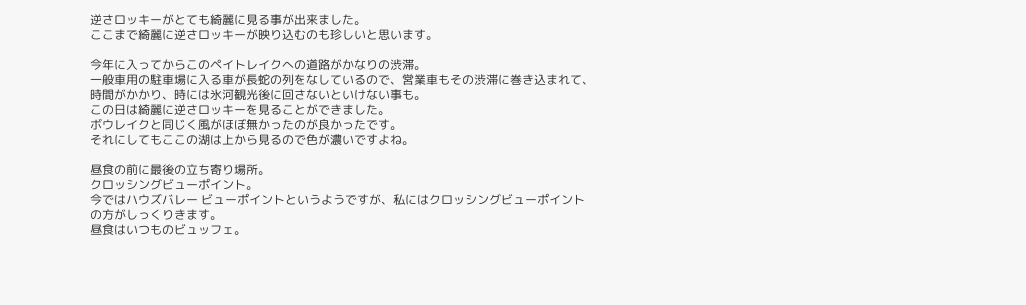逆さロッキーがとても綺麗に見る事が出来ました。
ここまで綺麗に逆さロッキーが映り込むのも珍しいと思います。

今年に入ってからこのペイトレイクへの道路がかなりの渋滞。
一般車用の駐車場に入る車が長蛇の列をなしているので、営業車もその渋滞に巻き込まれて、時間がかかり、時には氷河観光後に回さないといけない事も。
この日は綺麗に逆さロッキーを見ることができました。
ボウレイクと同じく風がほぼ無かったのが良かったです。
それにしてもここの湖は上から見るので色が濃いですよね。

昼食の前に最後の立ち寄り場所。
クロッシングビューポイント。
今ではハウズバレー ビューポイントというようですが、私にはクロッシングビューポイントの方がしっくりきます。
昼食はいつものビュッフェ。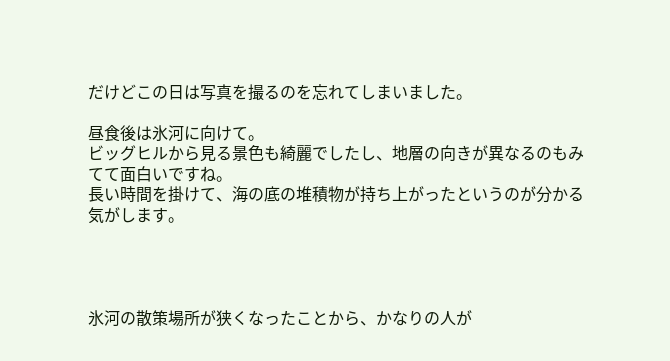だけどこの日は写真を撮るのを忘れてしまいました。

昼食後は氷河に向けて。
ビッグヒルから見る景色も綺麗でしたし、地層の向きが異なるのもみてて面白いですね。
長い時間を掛けて、海の底の堆積物が持ち上がったというのが分かる気がします。




氷河の散策場所が狭くなったことから、かなりの人が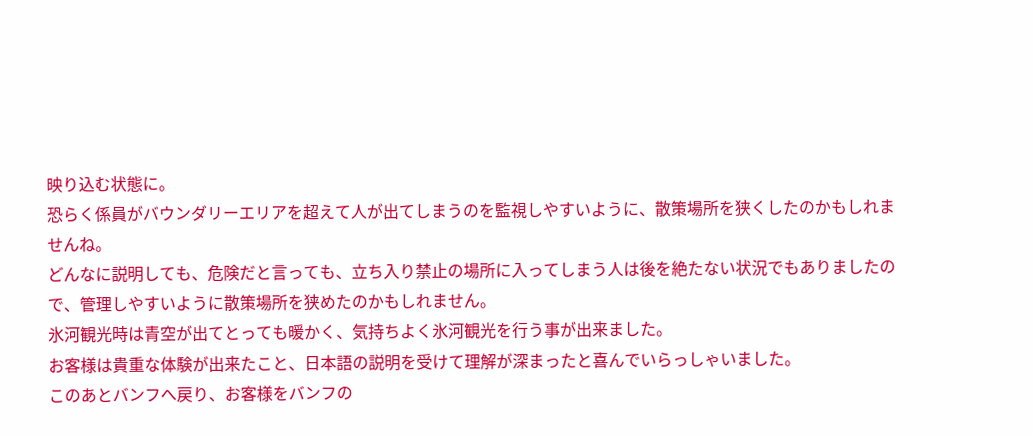映り込む状態に。
恐らく係員がバウンダリーエリアを超えて人が出てしまうのを監視しやすいように、散策場所を狭くしたのかもしれませんね。
どんなに説明しても、危険だと言っても、立ち入り禁止の場所に入ってしまう人は後を絶たない状況でもありましたので、管理しやすいように散策場所を狭めたのかもしれません。
氷河観光時は青空が出てとっても暖かく、気持ちよく氷河観光を行う事が出来ました。
お客様は貴重な体験が出来たこと、日本語の説明を受けて理解が深まったと喜んでいらっしゃいました。
このあとバンフへ戻り、お客様をバンフの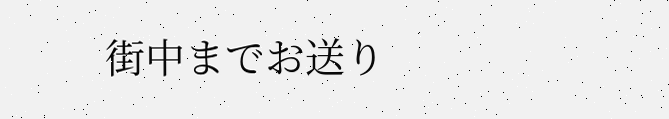街中までお送り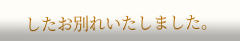したお別れいたしました。